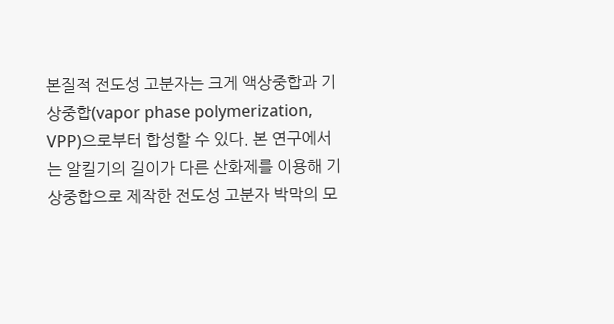본질적 전도성 고분자는 크게 액상중합과 기상중합(vapor phase polymerization, VPP)으로부터 합성할 수 있다. 본 연구에서는 알킬기의 길이가 다른 산화제를 이용해 기상중합으로 제작한 전도성 고분자 박막의 모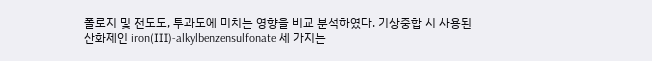폴로지 및 전도도, 투과도에 미치는 영향을 비교 분석하였다. 기상중합 시 사용된 산화제인 iron(Ⅲ)-alkylbenzensulfonate 세 가지는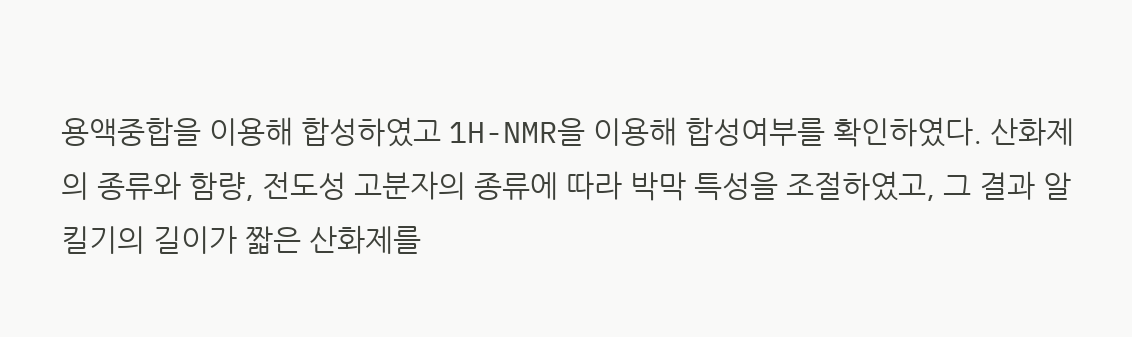용액중합을 이용해 합성하였고 1H-NMR을 이용해 합성여부를 확인하였다. 산화제의 종류와 함량, 전도성 고분자의 종류에 따라 박막 특성을 조절하였고, 그 결과 알킬기의 길이가 짧은 산화제를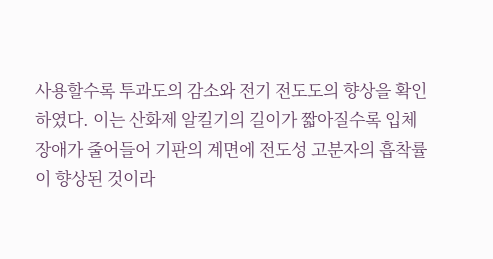사용할수록 투과도의 감소와 전기 전도도의 향상을 확인하였다. 이는 산화제 알킬기의 길이가 짧아질수록 입체장애가 줄어들어 기판의 계면에 전도성 고분자의 흡착률이 향상된 것이라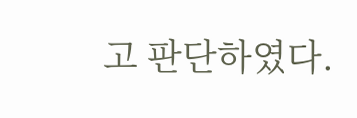고 판단하였다.